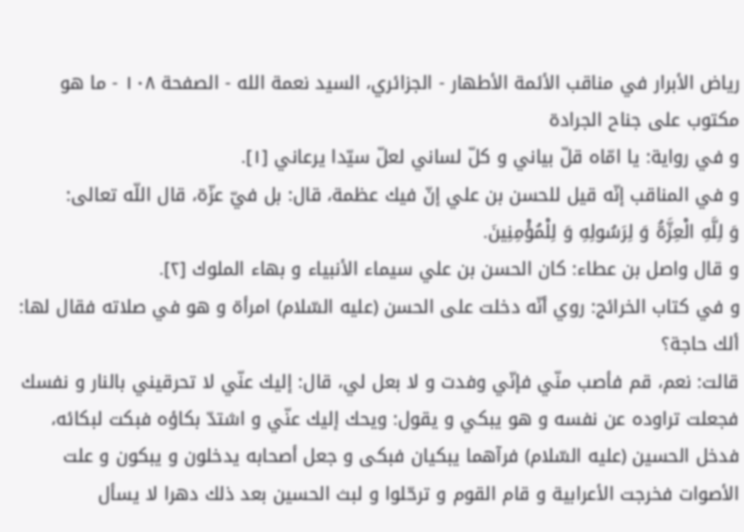رياض الأبرار في مناقب الأئمة الأطهار - الجزائري، السيد نعمة الله - الصفحة ١٠٨ - ما هو مكتوب على جناح الجرادة
و في رواية: يا امّاه قلّ بياني و كلّ لساني لعلّ سيّدا يرعاني [١].
و في المناقب إنّه قيل للحسن بن علي إنّ فيك عظمة، قال: بل فيّ عزّة، قال اللّه تعالى:
وَ لِلَّهِ الْعِزَّةُ وَ لِرَسُولِهِ وَ لِلْمُؤْمِنِينَ.
و قال واصل بن عطاء: كان الحسن بن علي سيماء الأنبياء و بهاء الملوك [٢].
و في كتاب الخرائج: روي أنّه دخلت على الحسن (عليه السّلام) امرأة و هو في صلاته فقال لها:
ألك حاجة؟
قالت: نعم، قم فأصب منّي فإنّي وفدت و لا بعل لي، قال: إليك عنّي لا تحرقيني بالنار و نفسك فجعلت تراوده عن نفسه و هو يبكي و يقول: ويحك إليك عنّي و اشتدّ بكاؤه فبكت لبكائه، فدخل الحسين (عليه السّلام) فرآهما يبكيان فبكى و جعل أصحابه يدخلون و يبكون و علت الأصوات فخرجت الأعرابية و قام القوم و ترحّلوا و لبث الحسين بعد ذلك دهرا لا يسأل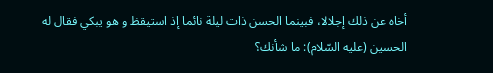أخاه عن ذلك إجلالا، فبينما الحسن ذات ليلة نائما إذ استيقظ و هو يبكي فقال له الحسين (عليه السّلام): ما شأنك؟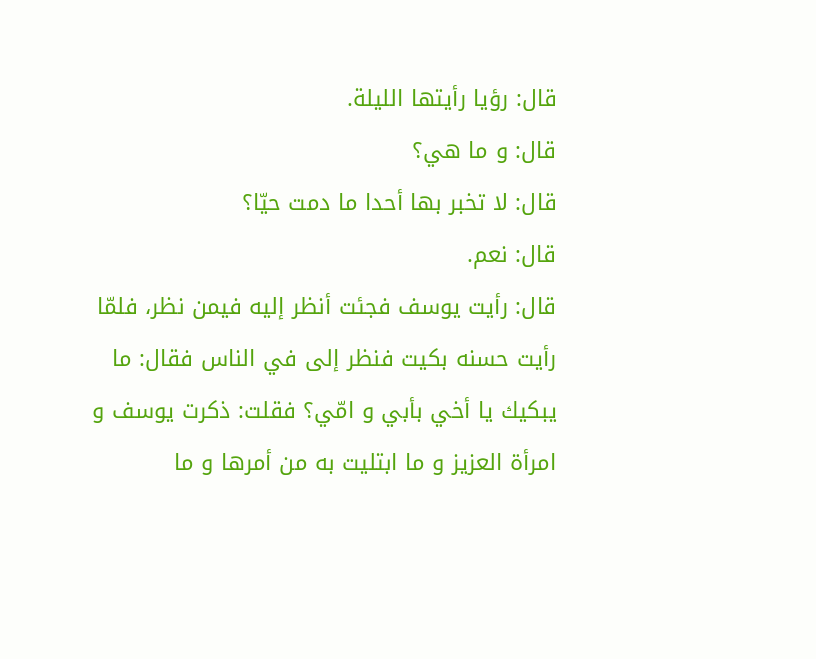قال: رؤيا رأيتها الليلة.
قال: و ما هي؟
قال: لا تخبر بها أحدا ما دمت حيّا؟
قال: نعم.
قال: رأيت يوسف فجئت أنظر إليه فيمن نظر، فلمّا رأيت حسنه بكيت فنظر إلى في الناس فقال: ما يبكيك يا أخي بأبي و امّي؟ فقلت: ذكرت يوسف و امرأة العزيز و ما ابتليت به من أمرها و ما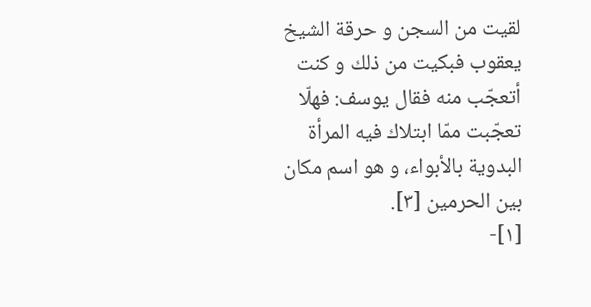لقيت من السجن و حرقة الشيخ يعقوب فبكيت من ذلك و كنت أتعجّب منه فقال يوسف: فهلّا تعجّبت ممّا ابتلاك فيه المرأة البدوية بالأبواء، و هو اسم مكان بين الحرمين [٣].
[١]-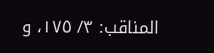المناقب: ٣/ ١٧٥، و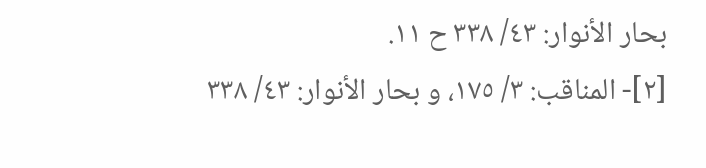بحار الأنوار: ٤٣/ ٣٣٨ ح ١١.
[٢]- المناقب: ٣/ ١٧٥، و بحار الأنوار: ٤٣/ ٣٣٨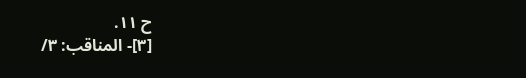ح ١١.
[٣]- المناقب: ٣/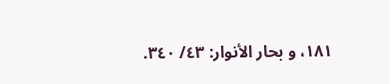١٨١، و بحار الأنوار: ٤٣/ ٣٤٠.